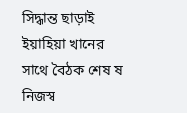সিদ্ধান্ত ছাড়াই ইয়াহিয়া খানের সাথে বৈঠক শেষ ষ নিজস্ব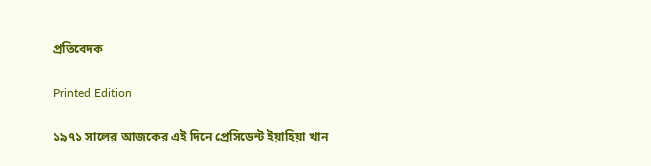প্রতিবেদক

Printed Edition

১৯৭১ সালের আজকের এই দিনে প্রেসিডেন্ট ইয়াহিয়া খান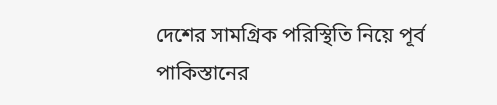দেশের সামগ্রিক পরিস্থিতি নিয়ে পূর্ব পাকিস্তানের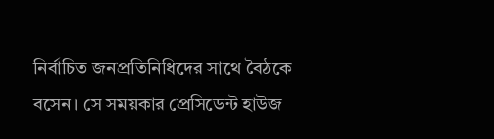নির্বাচিত জনপ্রতিনিধিদের সাথে বৈঠকে বসেন। সে সময়কার প্রেসিডেন্ট হাউজ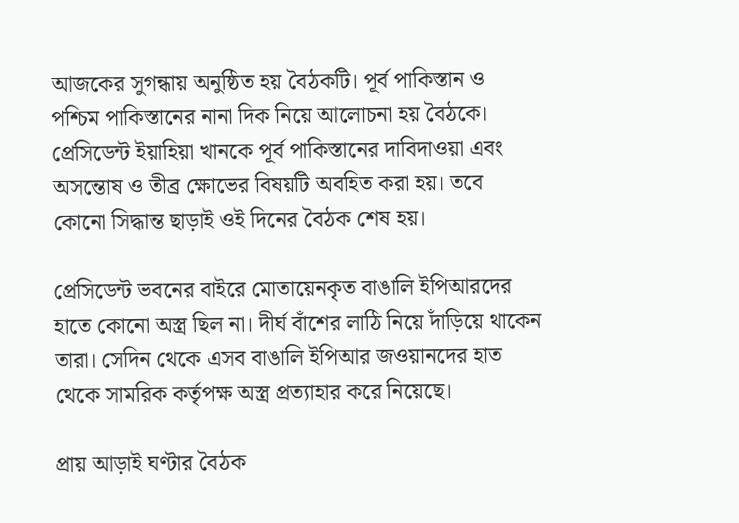আজকের সুগন্ধায় অনুষ্ঠিত হয় বৈঠকটি। পূর্ব পাকিস্তান ও পশ্চিম পাকিস্তানের নানা দিক নিয়ে আলোচনা হয় বৈঠকে। প্রেসিডেন্ট ইয়াহিয়া খানকে পূর্ব পাকিস্তানের দাবিদাওয়া এবং অসন্তোষ ও তীব্র ক্ষোভের বিষয়টি অবহিত করা হয়। তবে কোনো সিদ্ধান্ত ছাড়াই ওই দিনের বৈঠক শেষ হয়।

প্রেসিডেন্ট ভবনের বাইরে মোতায়েনকৃত বাঙালি ইপিআরদের হাতে কোনো অস্ত্র ছিল না। দীর্ঘ বাঁশের লাঠি নিয়ে দাঁড়িয়ে থাকেন তারা। সেদিন থেকে এসব বাঙালি ইপিআর জওয়ানদের হাত থেকে সামরিক কর্তৃপক্ষ অস্ত্র প্রত্যাহার করে নিয়েছে।

প্রায় আড়াই ঘণ্টার বৈঠক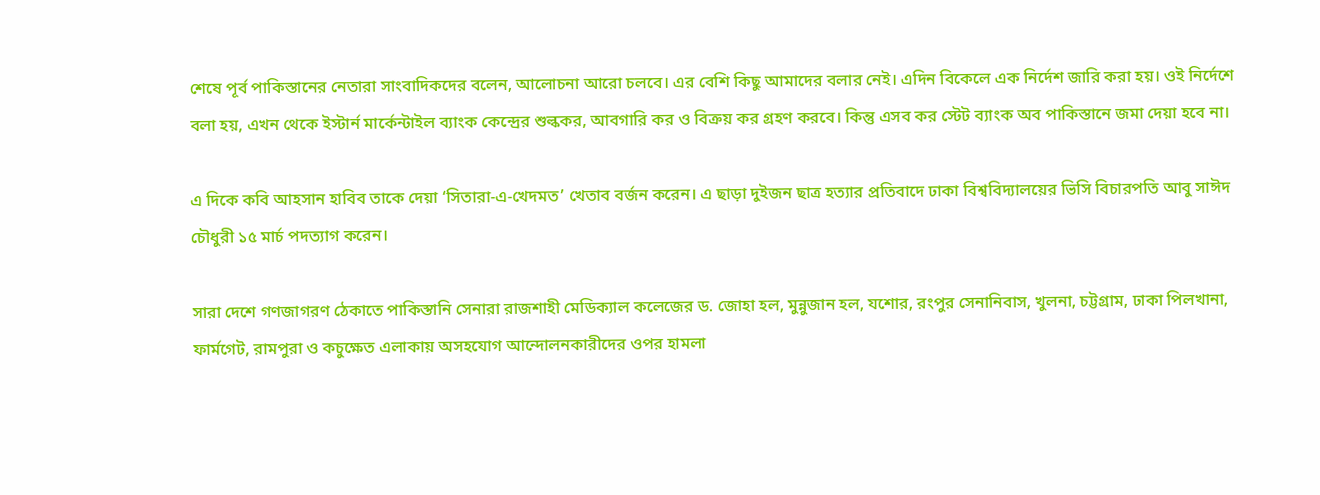শেষে পূর্ব পাকিস্তানের নেতারা সাংবাদিকদের বলেন, আলোচনা আরো চলবে। এর বেশি কিছু আমাদের বলার নেই। এদিন বিকেলে এক নির্দেশ জারি করা হয়। ওই নির্দেশে বলা হয়, এখন থেকে ইস্টার্ন মার্কেন্টাইল ব্যাংক কেন্দ্রের শুল্ককর, আবগারি কর ও বিক্রয় কর গ্রহণ করবে। কিন্তু এসব কর স্টেট ব্যাংক অব পাকিস্তানে জমা দেয়া হবে না।

এ দিকে কবি আহসান হাবিব তাকে দেয়া ‘সিতারা-এ-খেদমত’ খেতাব বর্জন করেন। এ ছাড়া দুইজন ছাত্র হত্যার প্রতিবাদে ঢাকা বিশ্ববিদ্যালয়ের ভিসি বিচারপতি আবু সাঈদ চৌধুরী ১৫ মার্চ পদত্যাগ করেন।

সারা দেশে গণজাগরণ ঠেকাতে পাকিস্তানি সেনারা রাজশাহী মেডিক্যাল কলেজের ড. জোহা হল, মুন্নুজান হল, যশোর, রংপুর সেনানিবাস, খুলনা, চট্টগ্রাম, ঢাকা পিলখানা, ফার্মগেট, রামপুরা ও কচুক্ষেত এলাকায় অসহযোগ আন্দোলনকারীদের ওপর হামলা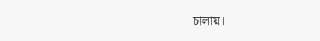চালায়।